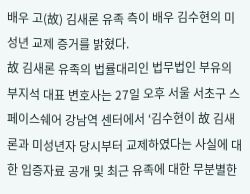배우 고(故) 김새론 유족 측이 배우 김수현의 미성년 교제 증거를 밝혔다.
故 김새론 유족의 법률대리인 법무법인 부유의 부지석 대표 변호사는 27일 오후 서울 서초구 스페이스쉐어 강남역 센터에서 ‘김수현이 故 김새론과 미성년자 당시부터 교제하였다는 사실에 대한 입증자료 공개 및 최근 유족에 대한 무분별한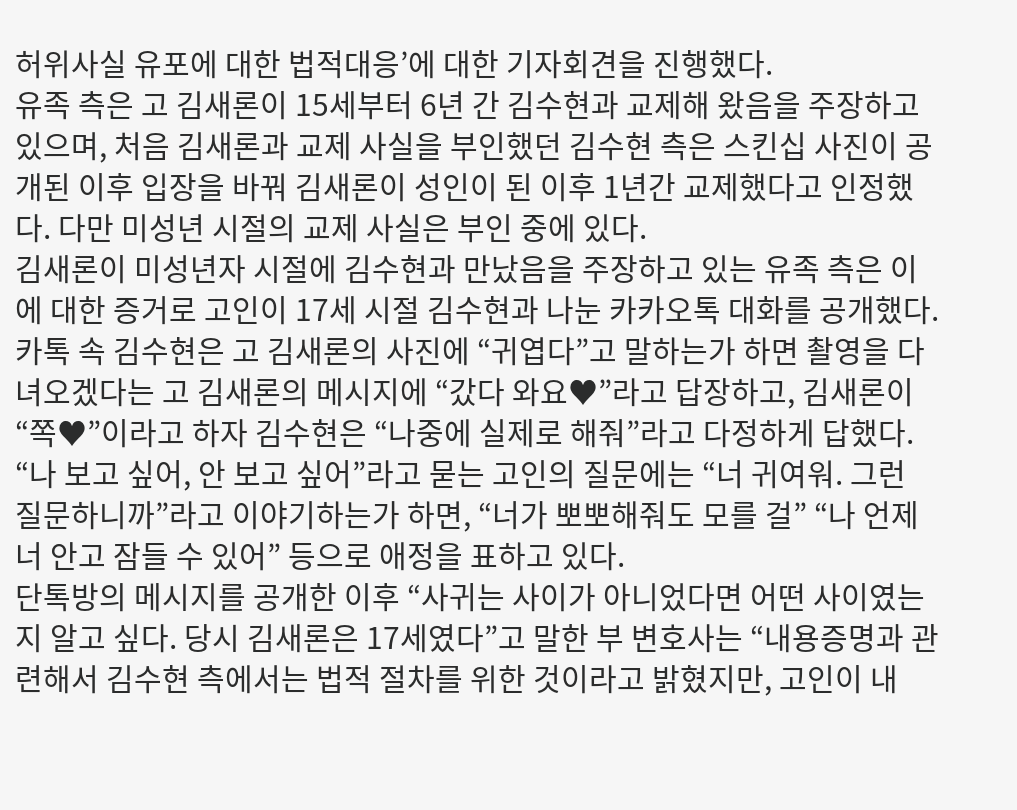허위사실 유포에 대한 법적대응’에 대한 기자회견을 진행했다.
유족 측은 고 김새론이 15세부터 6년 간 김수현과 교제해 왔음을 주장하고 있으며, 처음 김새론과 교제 사실을 부인했던 김수현 측은 스킨십 사진이 공개된 이후 입장을 바꿔 김새론이 성인이 된 이후 1년간 교제했다고 인정했다. 다만 미성년 시절의 교제 사실은 부인 중에 있다.
김새론이 미성년자 시절에 김수현과 만났음을 주장하고 있는 유족 측은 이에 대한 증거로 고인이 17세 시절 김수현과 나눈 카카오톡 대화를 공개했다. 카톡 속 김수현은 고 김새론의 사진에 “귀엽다”고 말하는가 하면 촬영을 다녀오겠다는 고 김새론의 메시지에 “갔다 와요♥”라고 답장하고, 김새론이 “쪽♥”이라고 하자 김수현은 “나중에 실제로 해줘”라고 다정하게 답했다.
“나 보고 싶어, 안 보고 싶어”라고 묻는 고인의 질문에는 “너 귀여워. 그런 질문하니까”라고 이야기하는가 하면, “너가 뽀뽀해줘도 모를 걸” “나 언제 너 안고 잠들 수 있어” 등으로 애정을 표하고 있다.
단톡방의 메시지를 공개한 이후 “사귀는 사이가 아니었다면 어떤 사이였는지 알고 싶다. 당시 김새론은 17세였다”고 말한 부 변호사는 “내용증명과 관련해서 김수현 측에서는 법적 절차를 위한 것이라고 밝혔지만, 고인이 내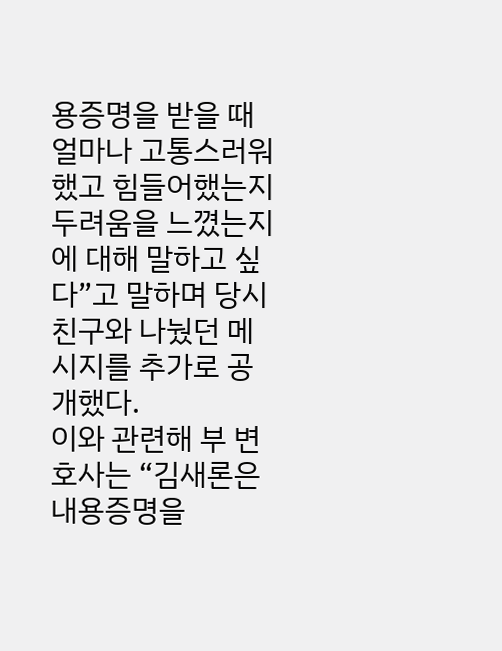용증명을 받을 때 얼마나 고통스러워했고 힘들어했는지 두려움을 느꼈는지에 대해 말하고 싶다”고 말하며 당시 친구와 나눴던 메시지를 추가로 공개했다.
이와 관련해 부 변호사는 “김새론은 내용증명을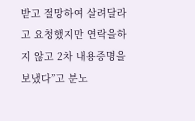받고 절망하여 살려달라고 요청했지만 연락을하지 않고 2차 내용증명을 보냈다”고 분노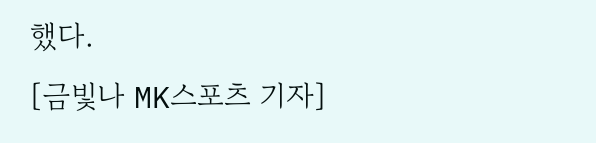했다.
[금빛나 MK스포츠 기자]